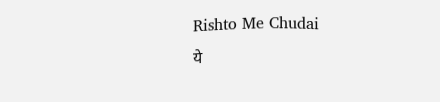Rishto Me Chudai
ये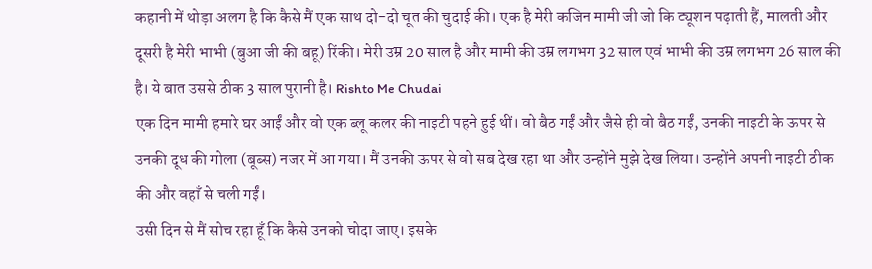कहानी में थोड़ा अलग है कि कैसे मैं एक साथ दो-दो चूत की चुदाई की। एक है मेरी कजिन मामी जी जो कि ट्यूशन पढ़ाती हैं, मालती और दूसरी है मेरी भाभी (बुआ जी की बहू) रिंकी। मेरी उम्र 20 साल है और मामी की उम्र लगभग 32 साल एवं भाभी की उम्र लगभग 26 साल की है। ये बात उससे ठीक 3 साल पुरानी है। Rishto Me Chudai
एक दिन मामी हमारे घर आईं और वो एक ब्लू कलर की नाइटी पहने हुई थीं। वो बैठ गईं और जैसे ही वो बैठ गईं, उनकी नाइटी के ऊपर से उनकी दूध की गोला (बूब्स) नजर में आ गया। मैं उनकी ऊपर से वो सब देख रहा था और उन्होंने मुझे देख लिया। उन्होंने अपनी नाइटी ठीक की और वहाँ से चली गईं।
उसी दिन से मैं सोच रहा हूँ कि कैसे उनको चोदा जाए। इसके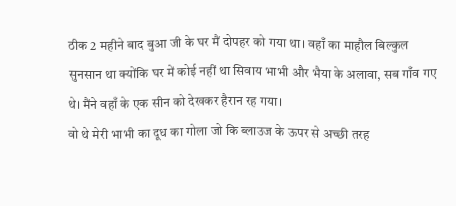ठीक 2 महीने बाद बुआ जी के घर मैं दोपहर को गया था। वहाँ का माहौल बिल्कुल सुनसान था क्योंकि घर में कोई नहीं था सिवाय भाभी और भैया के अलावा, सब गाँव गए थे। मैंने वहाँ के एक सीन को देखकर हैरान रह गया।
वो थे मेरी भाभी का दूध का गोला जो कि ब्लाउज के ऊपर से अच्छी तरह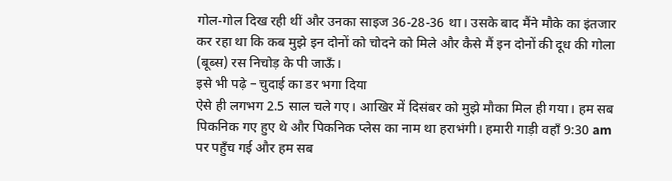गोल-गोल दिख रही थीं और उनका साइज 36-28-36 था। उसके बाद मैंने मौके का इंतजार कर रहा था कि कब मुझे इन दोनों को चोदने को मिले और कैसे मैं इन दोनों की दूध की गोला (बूब्स) रस निचोड़ के पी जाऊँ।
इसे भी पढ़े – चुदाई का डर भगा दिया
ऐसे ही लगभग 2.5 साल चले गए। आखिर में दिसंबर को मुझे मौका मिल ही गया। हम सब पिकनिक गए हुए थे और पिकनिक प्लेस का नाम था हराभंगी। हमारी गाड़ी वहाँ 9:30 am पर पहुँच गई और हम सब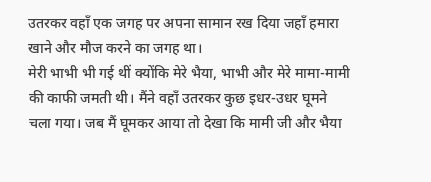उतरकर वहाँ एक जगह पर अपना सामान रख दिया जहाँ हमारा खाने और मौज करने का जगह था।
मेरी भाभी भी गई थीं क्योंकि मेरे भैया, भाभी और मेरे मामा-मामी की काफी जमती थी। मैंने वहाँ उतरकर कुछ इधर-उधर घूमने चला गया। जब मैं घूमकर आया तो देखा कि मामी जी और भैया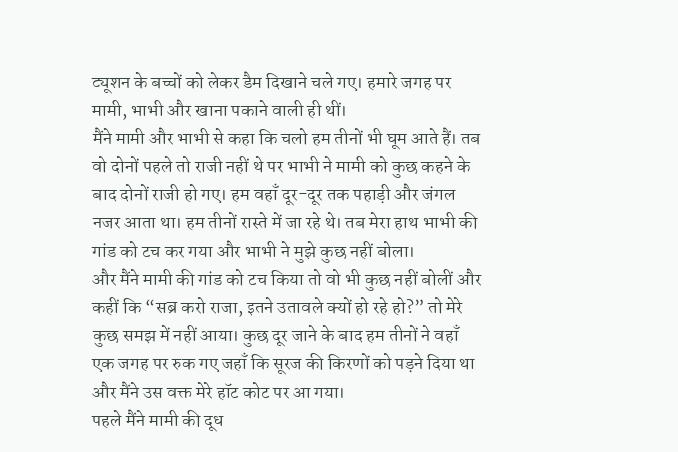ट्यूशन के बच्चों को लेकर डैम दिखाने चले गए। हमारे जगह पर मामी, भाभी और खाना पकाने वाली ही थीं।
मैंने मामी और भाभी से कहा कि चलो हम तीनों भी घूम आते हैं। तब वो दोनों पहले तो राजी नहीं थे पर भाभी ने मामी को कुछ कहने के बाद दोनों राजी हो गए। हम वहाँ दूर-दूर तक पहाड़ी और जंगल नजर आता था। हम तीनों रास्ते में जा रहे थे। तब मेरा हाथ भाभी की गांड को टच कर गया और भाभी ने मुझे कुछ नहीं बोला।
और मैंने मामी की गांड को टच किया तो वो भी कुछ नहीं बोलीं और कहीं कि “सब्र करो राजा, इतने उतावले क्यों हो रहे हो?” तो मेरे कुछ समझ में नहीं आया। कुछ दूर जाने के बाद हम तीनों ने वहाँ एक जगह पर रुक गए जहाँ कि सूरज की किरणों को पड़ने दिया था और मैंने उस वक्त मेरे हॉट कोट पर आ गया।
पहले मैंने मामी की दूध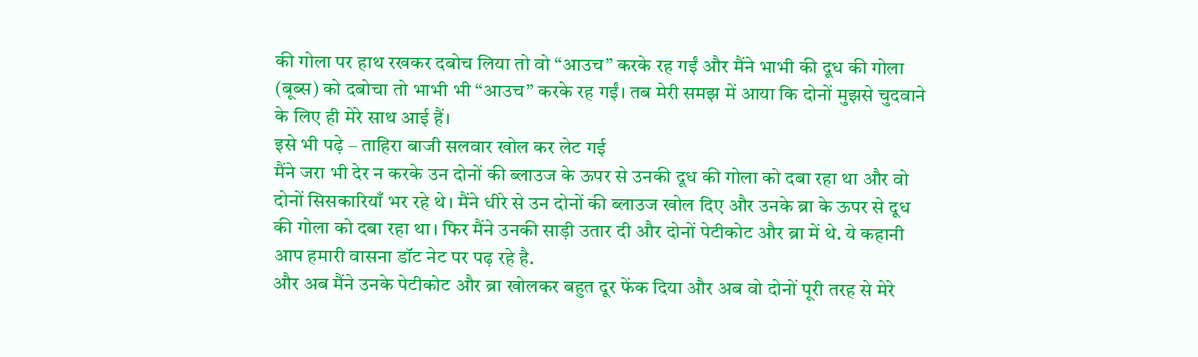की गोला पर हाथ रखकर दबोच लिया तो वो “आउच” करके रह गईं और मैंने भाभी की दूध की गोला (बूब्स) को दबोचा तो भाभी भी “आउच” करके रह गईं। तब मेरी समझ में आया कि दोनों मुझसे चुदवाने के लिए ही मेरे साथ आई हैं।
इसे भी पढ़े – ताहिरा बाजी सलवार खोल कर लेट गई
मैंने जरा भी देर न करके उन दोनों की ब्लाउज के ऊपर से उनकी दूध की गोला को दबा रहा था और वो दोनों सिसकारियाँ भर रहे थे। मैंने धीरे से उन दोनों की ब्लाउज खोल दिए और उनके ब्रा के ऊपर से दूध की गोला को दबा रहा था। फिर मैंने उनकी साड़ी उतार दी और दोनों पेटीकोट और ब्रा में थे. ये कहानी आप हमारी वासना डॉट नेट पर पढ़ रहे है.
और अब मैंने उनके पेटीकोट और ब्रा खोलकर बहुत दूर फेंक दिया और अब वो दोनों पूरी तरह से मेरे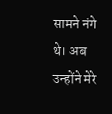सामने नंगे थे। अब उन्होंने मेरे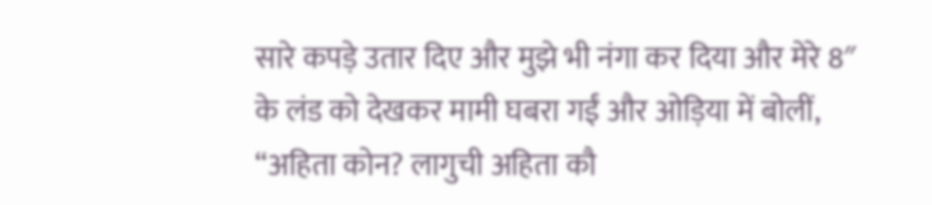सारे कपड़े उतार दिए और मुझे भी नंगा कर दिया और मेरे 8″ के लंड को देखकर मामी घबरा गईं और ओड़िया में बोलीं, “अहिता कोन? लागुची अहिता कौ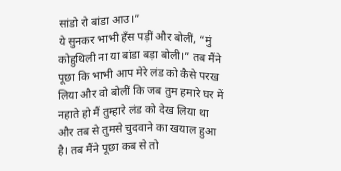सांडो रो बांडा आउ।”
ये सुनकर भाभी हँस पड़ीं और बोलीं, “मुं कोहुथिली ना या बांडा बड़ा बोली।” तब मैंने पूछा कि भाभी आप मेरे लंड को कैसे परख लिया और वो बोलीं कि जब तुम हमारे घर में नहाते हो मैं तुम्हारे लंड को देख लिया था और तब से तुमसे चुदवाने का खयाल हुआ है। तब मैंने पूछा कब से तो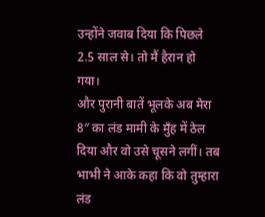उन्होंने जवाब दिया कि पिछले 2.5 साल से। तो मैं हैरान हो गया।
और पुरानी बातें भूलके अब मेरा 8″ का लंड मामी के मुँह में ठेल दिया और वो उसे चूसने लगीं। तब भाभी ने आके कहा कि वो तुम्हारा लंड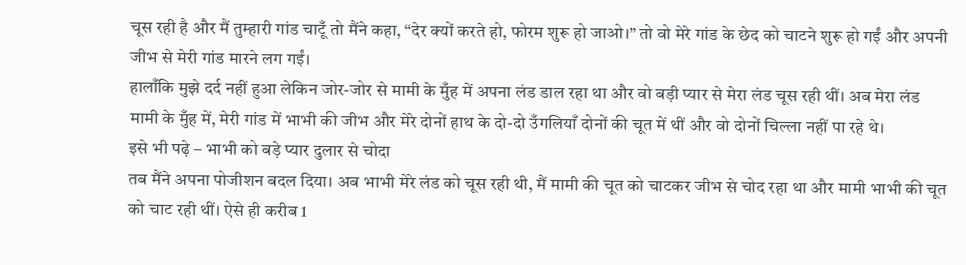चूस रही है और मैं तुम्हारी गांड चाटूँ तो मैंने कहा, “देर क्यों करते हो, फोरम शुरू हो जाओ।” तो वो मेरे गांड के छेद को चाटने शुरू हो गईं और अपनी जीभ से मेरी गांड मारने लग गईं।
हालाँकि मुझे दर्द नहीं हुआ लेकिन जोर-जोर से मामी के मुँह में अपना लंड डाल रहा था और वो बड़ी प्यार से मेरा लंड चूस रही थीं। अब मेरा लंड मामी के मुँह में, मेरी गांड में भाभी की जीभ और मेरे दोनों हाथ के दो-दो उँगलियाँ दोनों की चूत में थीं और वो दोनों चिल्ला नहीं पा रहे थे।
इसे भी पढ़े – भाभी को बड़े प्यार दुलार से चोदा
तब मैंने अपना पोजीशन बदल दिया। अब भाभी मेरे लंड को चूस रही थी, मैं मामी की चूत को चाटकर जीभ से चोद रहा था और मामी भाभी की चूत को चाट रही थीं। ऐसे ही करीब 1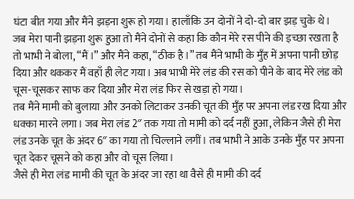घंटा बीत गया और मैंने झड़ना शुरू हो गया। हालाँकि उन दोनों ने दो-दो बार झड़ चुके थे।
जब मेरा पानी झड़ना शुरू हुआ तो मैंने दोनों से कहा कि कौन मेरे रस पीने की इच्छा रखता है तो भाभी ने बोला, “मैं।” और मैंने कहा, “ठीक है।” तब मैंने भाभी के मुँह में अपना पानी छोड़ दिया और थककर मैं वहाँ ही लेट गया। अब भाभी मेरे लंड की रस को पीने के बाद मेरे लंड को चूस-चूसकर साफ कर दिया और मेरा लंड फिर से खड़ा हो गया।
तब मैंने मामी को बुलाया और उनको लिटाकर उनकी चूत की मुँह पर अपना लंड रख दिया और धक्का मारने लगा। जब मेरा लंड 2″ तक गया तो मामी को दर्द नहीं हुआ, लेकिन जैसे ही मेरा लंड उनके चूत के अंदर 6″ का गया तो चिल्लाने लगीं। तब भाभी ने आके उनके मुँह पर अपना चूत देकर चूसने को कहा और वो चूस लिया।
जैसे ही मेरा लंड मामी की चूत के अंदर जा रहा था वैसे ही मामी की दर्द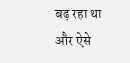बढ़ रहा था और ऐसे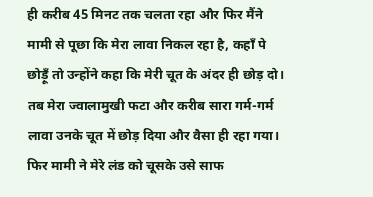ही करीब 45 मिनट तक चलता रहा और फिर मैंने मामी से पूछा कि मेरा लावा निकल रहा है, कहाँ पे छोड़ूँ तो उन्होंने कहा कि मेरी चूत के अंदर ही छोड़ दो।
तब मेरा ज्वालामुखी फटा और करीब सारा गर्म-गर्म लावा उनके चूत में छोड़ दिया और वैसा ही रहा गया। फिर मामी ने मेरे लंड को चूसके उसे साफ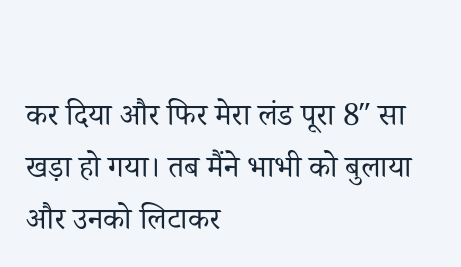कर दिया और फिर मेरा लंड पूरा 8″ सा खड़ा हो गया। तब मैंने भाभी को बुलाया और उनको लिटाकर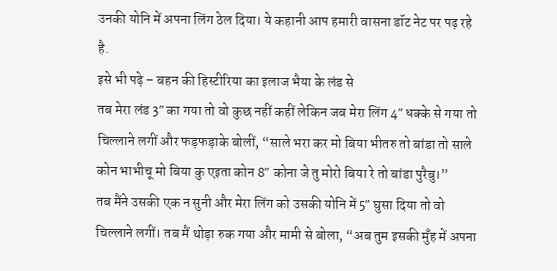उनकी योनि में अपना लिंग ठेल दिया। ये कहानी आप हमारी वासना डॉट नेट पर पढ़ रहे है.
इसे भी पढ़े – बहन की हिस्टीरिया का इलाज भैया के लंड से
तब मेरा लंड 3″ का गया तो वो कुछ नहीं कहीं लेकिन जब मेरा लिंग 4″ धक्के से गया तो चिल्लाने लगीं और फड़फड़ाके बोलीं, “साले भरा कर मो बिया भीतरु तो बांडा तो साले कोन भाभीचू मो बिया कु एइता कोन 8″ कोना जे तु मोरो बिया रे तो बांडा पुरैबु।”
तब मैंने उसकी एक न सुनी और मेरा लिंग को उसकी योनि में 5″ घुसा दिया तो वो चिल्लाने लगीं। तब मैं थोड़ा रुक गया और मामी से बोला, “अब तुम इसकी मुँह में अपना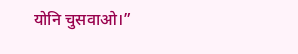योनि चुसवाओ।”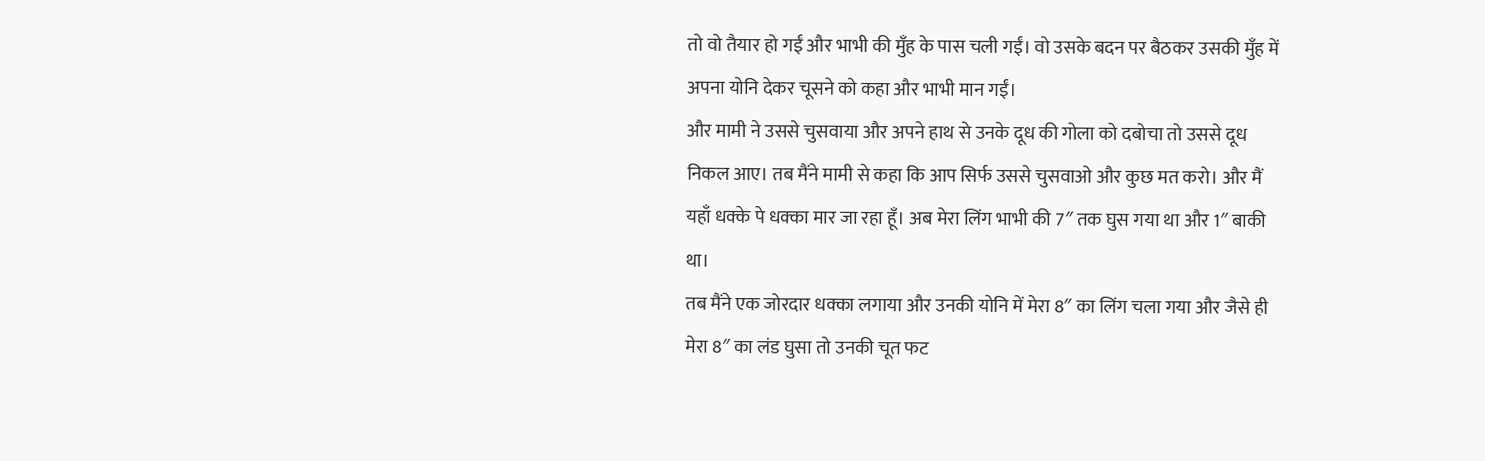तो वो तैयार हो गईं और भाभी की मुँह के पास चली गईं। वो उसके बदन पर बैठकर उसकी मुँह में अपना योनि देकर चूसने को कहा और भाभी मान गईं।
और मामी ने उससे चुसवाया और अपने हाथ से उनके दूध की गोला को दबोचा तो उससे दूध निकल आए। तब मैंने मामी से कहा कि आप सिर्फ उससे चुसवाओ और कुछ मत करो। और मैं यहाँ धक्के पे धक्का मार जा रहा हूँ। अब मेरा लिंग भाभी की 7″ तक घुस गया था और 1″ बाकी था।
तब मैंने एक जोरदार धक्का लगाया और उनकी योनि में मेरा 8″ का लिंग चला गया और जैसे ही मेरा 8″ का लंड घुसा तो उनकी चूत फट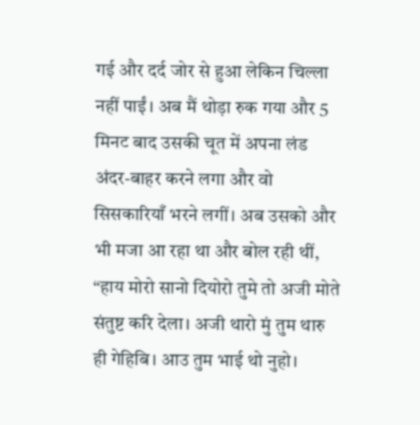गई और दर्द जोर से हुआ लेकिन चिल्ला नहीं पाईं। अब मैं थोड़ा रुक गया और 5 मिनट बाद उसकी चूत में अपना लंड अंदर-बाहर करने लगा और वो सिसकारियाँ भरने लगीं। अब उसको और भी मजा आ रहा था और बोल रही थीं,
“हाय मोरो सानो दियोरो तुमे तो अजी मोते संतुष्ट करि देला। अजी थारो मुं तुम थारु ही गेहिबि। आउ तुम भाई थो नुहो।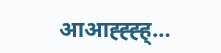आआह्ह्ह्ह्…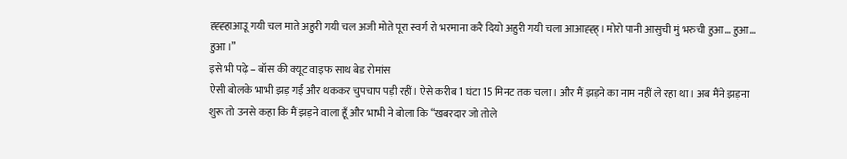ह्ह्ह्हाआउू गयी चल माते अहुरी गयी चल अजी मोते पूरा स्वर्ग रो भरमाना करै दियो अहुरी गयी चला आआह्ह्ह्। मोरो पानी आसुची मुं भरुची हुआ… हुआ… हुआ।”
इसे भी पढ़े – बॉस की क्यूट वाइफ साथ बेड रोमांस
ऐसी बोलके भाभी झड़ गईं और थककर चुपचाप पड़ी रहीं। ऐसे करीब 1 घंटा 15 मिनट तक चला। और मैं झड़ने का नाम नहीं ले रहा था। अब मैंने झड़ना शुरू तो उनसे कहा कि मैं झड़ने वाला हूँ और भाभी ने बोला कि “खबरदार जो तोले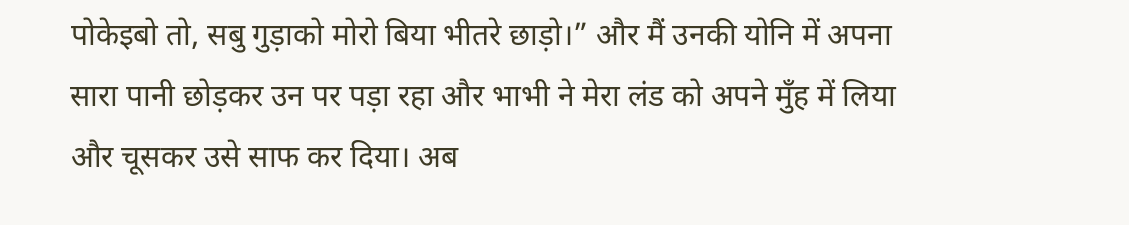पोकेइबो तो, सबु गुड़ाको मोरो बिया भीतरे छाड़ो।” और मैं उनकी योनि में अपना सारा पानी छोड़कर उन पर पड़ा रहा और भाभी ने मेरा लंड को अपने मुँह में लिया और चूसकर उसे साफ कर दिया। अब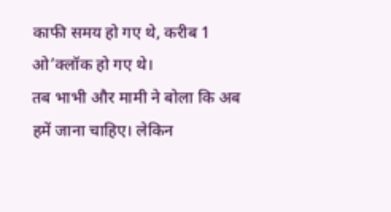काफी समय हो गए थे, करीब 1 ओ’क्लॉक हो गए थे।
तब भाभी और मामी ने बोला कि अब हमें जाना चाहिए। लेकिन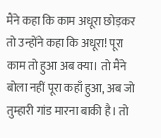मैंने कहा कि काम अधूरा छोड़कर तो उन्होंने कहा कि अधूरा! पूरा काम तो हुआ अब क्या। तो मैंने बोला नहीं पूरा कहाँ हुआ, अब जो तुम्हारी गांड मारना बाकी है। तो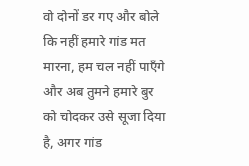वो दोनों डर गए और बोले कि नहीं हमारे गांड मत मारना, हम चल नहीं पाएँगे और अब तुमने हमारे बुर को चोदकर उसे सूजा दिया है, अगर गांड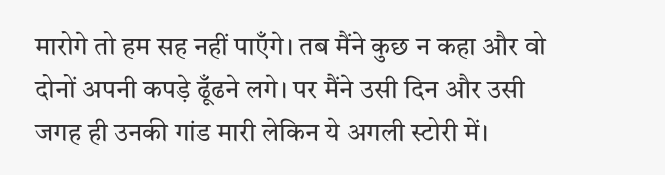मारोगे तो हम सह नहीं पाएँगे। तब मैंने कुछ न कहा और वो दोनों अपनी कपड़े ढूँढने लगे। पर मैंने उसी दिन और उसी जगह ही उनकी गांड मारी लेकिन ये अगली स्टोरी में।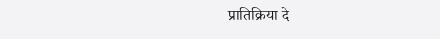प्रातिक्रिया दे